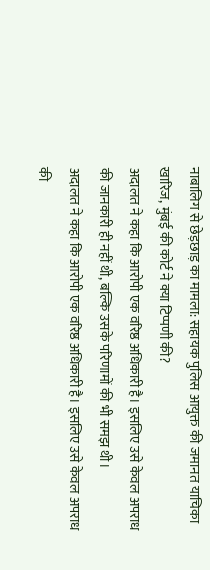नाबालिग से छेड़छाड़ का मामला: सहायक पुलिस आयुक्त की जमानत याचिका खारिज, मुंबई की कोर्ट ने क्या टिप्पणी की?
अदालत ने कहा कि आरोपी एक वरिष्ठ अधिकारी है। इसलिए उसे केवल अपराध की जानकारी ही नहीं थी, बल्कि उसके परिणामों की भी समझ थी।
अदालत ने कहा कि आरोपी एक वरिष्ठ अधिकारी है। इसलिए उसे केवल अपराध की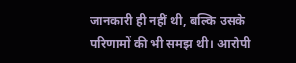जानकारी ही नहीं थी, बल्कि उसके परिणामों की भी समझ थी। आरोपी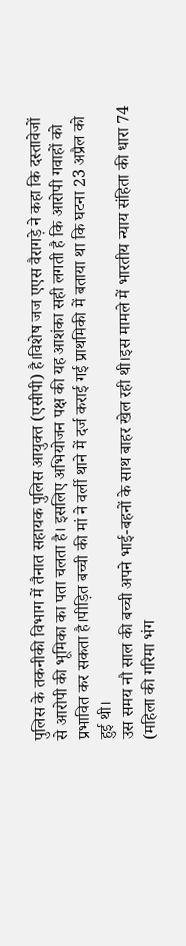पुलिस के तकनीकी विभाग में तैनात सहायक पुलिस आयुक्त (एसीपी) है।विशेष जज एएस वैरागड़े ने कहा कि दस्तावेजों से आरोपी की भूमिका का पता चलता है। इसलिए अभियोजन पक्ष की यह आशंका सही लगती है कि आरोपी गवाहों को प्रभावित कर सकता है।पीड़ित बच्ची की मां ने वर्ली थाने में दर्ज कराई गई प्राथमिकी में बताया था कि घटना 23 अप्रैल को हुई थी।
उस समय नौ साल की बच्ची अपने भाई-बहनों के साथ बाहर खेल रही थी।इस मामले में भारतीय न्याय संहिता की धारा 74 (महिला की गरिमा भंग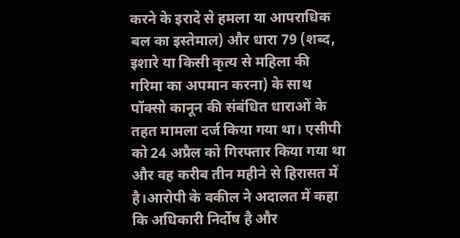करने के इरादे से हमला या आपराधिक बल का इस्तेमाल) और धारा 79 (शब्द, इशारे या किसी कृत्य से महिला की गरिमा का अपमान करना) के साथ पॉक्सो कानून की संबंधित धाराओं के तहत मामला दर्ज किया गया था। एसीपी को 24 अप्रैल को गिरफ्तार किया गया था और वह करीब तीन महीने से हिरासत में है।आरोपी के वकील ने अदालत में कहा कि अधिकारी निर्दोष है और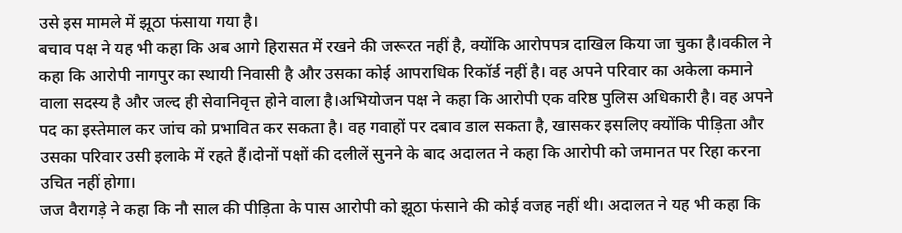उसे इस मामले में झूठा फंसाया गया है।
बचाव पक्ष ने यह भी कहा कि अब आगे हिरासत में रखने की जरूरत नहीं है, क्योंकि आरोपपत्र दाखिल किया जा चुका है।वकील ने कहा कि आरोपी नागपुर का स्थायी निवासी है और उसका कोई आपराधिक रिकॉर्ड नहीं है। वह अपने परिवार का अकेला कमाने वाला सदस्य है और जल्द ही सेवानिवृत्त होने वाला है।अभियोजन पक्ष ने कहा कि आरोपी एक वरिष्ठ पुलिस अधिकारी है। वह अपने पद का इस्तेमाल कर जांच को प्रभावित कर सकता है। वह गवाहों पर दबाव डाल सकता है, खासकर इसलिए क्योंकि पीड़िता और उसका परिवार उसी इलाके में रहते हैं।दोनों पक्षों की दलीलें सुनने के बाद अदालत ने कहा कि आरोपी को जमानत पर रिहा करना उचित नहीं होगा।
जज वैरागड़े ने कहा कि नौ साल की पीड़िता के पास आरोपी को झूठा फंसाने की कोई वजह नहीं थी। अदालत ने यह भी कहा कि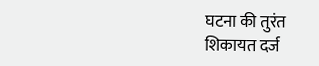घटना की तुरंत शिकायत दर्ज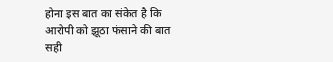होना इस बात का संकेत है कि आरोपी को झूठा फंसाने की बात सही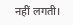नहीं लगती।